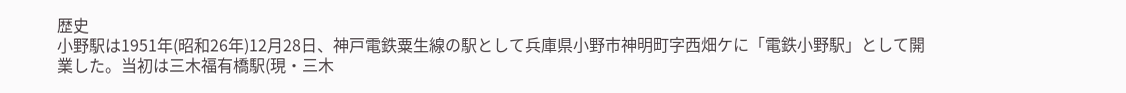歴史
小野駅は1951年(昭和26年)12月28日、神戸電鉄粟生線の駅として兵庫県小野市神明町字西畑ケに「電鉄小野駅」として開業した。当初は三木福有橋駅(現・三木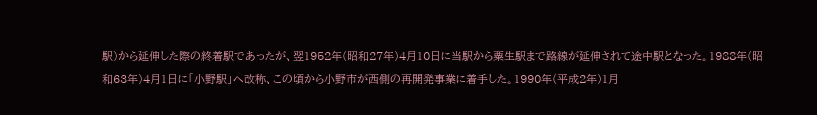駅)から延伸した際の終着駅であったが、翌1952年(昭和27年)4月10日に当駅から粟生駅まで路線が延伸されて途中駅となった。1988年(昭和63年)4月1日に「小野駅」へ改称、この頃から小野市が西側の再開発事業に着手した。1990年(平成2年)1月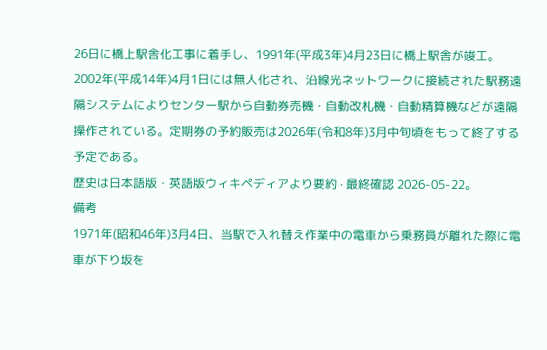26日に橋上駅舎化工事に着手し、1991年(平成3年)4月23日に橋上駅舎が竣工。2002年(平成14年)4月1日には無人化され、沿線光ネットワークに接続された駅務遠隔システムによりセンター駅から自動券売機・自動改札機・自動精算機などが遠隔操作されている。定期券の予約販売は2026年(令和8年)3月中旬頃をもって終了する予定である。
歴史は日本語版・英語版ウィキペディアより要約 · 最終確認 2026-05-22。
備考
1971年(昭和46年)3月4日、当駅で入れ替え作業中の電車から乗務員が離れた際に電車が下り坂を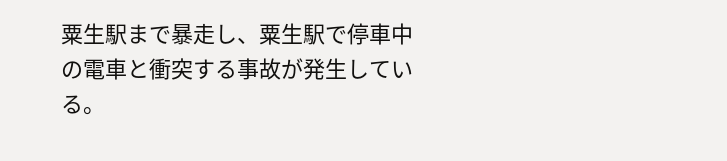粟生駅まで暴走し、粟生駅で停車中の電車と衝突する事故が発生している。